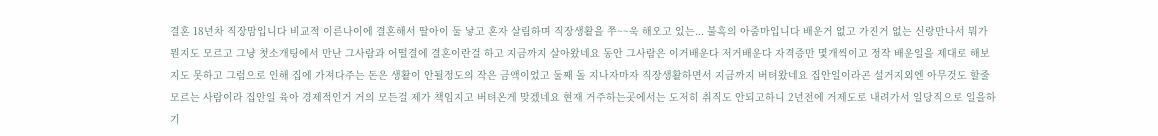결혼 18년차 직장맘입니다 비교적 이른나이에 결혼해서 딸아이 둘 낳고 혼자 살림하며 직장생활을 쭈~~욱 해오고 있는... 불혹의 아줌마입니다 배운거 없고 가진거 없는 신랑만나서 뭐가 뭔지도 모르고 그냥 첫소개팅에서 만난 그사람과 어떨결에 결혼이란걸 하고 지금까지 살아왔네요 동안 그사람은 이거배운다 저거배운다 자격증만 몇개씩이고 정작 배운일을 제대로 해보지도 못하고 그럼으로 인해 집에 가져다주는 돈은 생활이 안될정도의 작은 금액이었고 둘째 돌 지나자마자 직장생활하면서 지금까지 버텨왔네요 집안일이라곤 설거지외엔 아무것도 할줄 모르는 사람이라 집안일 육아 경제적인거 거의 모든걸 제가 책임지고 버텨온게 맞겠네요 현재 거주하는곳에서는 도저히 취직도 안되고하니 2년전에 거제도로 내려가서 일당직으로 일을하기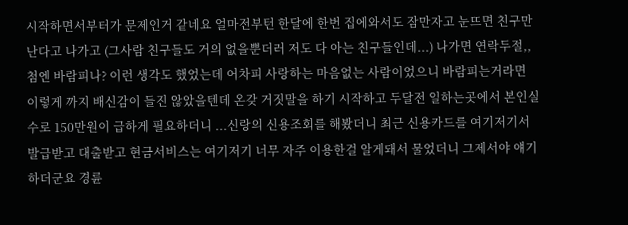시작하면서부터가 문제인거 같네요 얼마전부턴 한달에 한번 집에와서도 잠만자고 눈뜨면 친구만난다고 나가고 (그사람 친구들도 거의 없을뿐더러 저도 다 아는 친구들인데...) 나가면 연락두절,,첨엔 바람피나? 이런 생각도 했었는데 어차피 사랑하는 마음없는 사람이었으니 바람피는거라면 이렇게 까지 배신감이 들진 않았을텐데 온갖 거짓말을 하기 시작하고 두달전 일하는곳에서 본인실수로 150만원이 급하게 필요하더니 ...신랑의 신용조회를 해봤더니 최근 신용카드를 여기저기서 발급받고 대출받고 현금서비스는 여기저기 너무 자주 이용한걸 알게돼서 물었더니 그제서야 얘기하더군요 경륜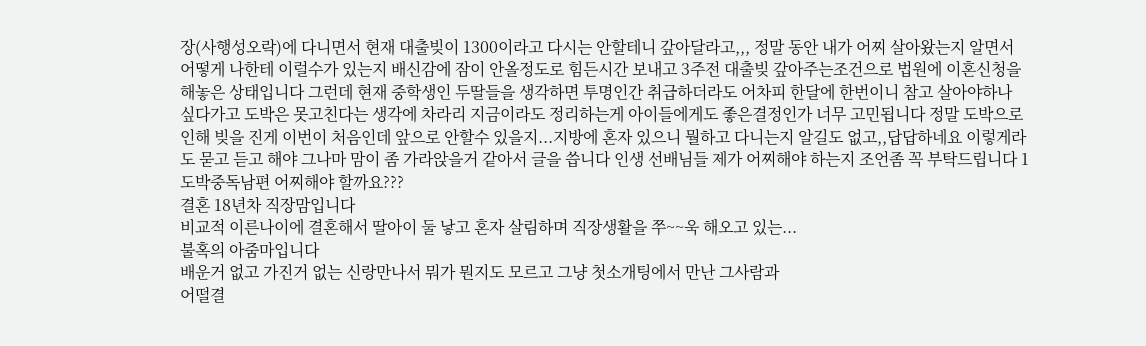장(사행성오락)에 다니면서 현재 대출빚이 1300이라고 다시는 안할테니 갚아달라고,,, 정말 동안 내가 어찌 살아왔는지 알면서 어떻게 나한테 이럴수가 있는지 배신감에 잠이 안올정도로 힘든시간 보내고 3주전 대출빚 갚아주는조건으로 법원에 이혼신청을 해놓은 상태입니다 그런데 현재 중학생인 두딸들을 생각하면 투명인간 취급하더라도 어차피 한달에 한번이니 참고 살아야하나 싶다가고 도박은 못고친다는 생각에 차라리 지금이라도 정리하는게 아이들에게도 좋은결정인가 너무 고민됩니다 정말 도박으로인해 빚을 진게 이번이 처음인데 앞으로 안할수 있을지...지방에 혼자 있으니 뭘하고 다니는지 알길도 없고,,답답하네요 이렇게라도 묻고 듣고 해야 그나마 맘이 좀 가라앉을거 같아서 글을 씁니다 인생 선배님들 제가 어찌해야 하는지 조언좀 꼭 부탁드립니다 1
도박중독남편 어찌해야 할까요???
결혼 18년차 직장맘입니다
비교적 이른나이에 결혼해서 딸아이 둘 낳고 혼자 살림하며 직장생활을 쭈~~욱 해오고 있는...
불혹의 아줌마입니다
배운거 없고 가진거 없는 신랑만나서 뭐가 뭔지도 모르고 그냥 첫소개팅에서 만난 그사람과
어떨결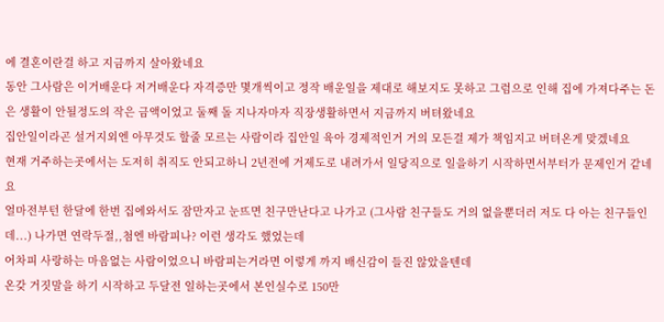에 결혼이란걸 하고 지금까지 살아왔네요
동안 그사람은 이거배운다 저거배운다 자격증만 몇개씩이고 정작 배운일을 제대로 해보지도 못하고 그럼으로 인해 집에 가져다주는 돈은 생활이 안될정도의 작은 금액이었고 둘째 돌 지나자마자 직장생활하면서 지금까지 버텨왔네요
집안일이라곤 설거지외엔 아무것도 할줄 모르는 사람이라 집안일 육아 경제적인거 거의 모든걸 제가 책임지고 버텨온게 맞겠네요
현재 거주하는곳에서는 도저히 취직도 안되고하니 2년전에 거제도로 내려가서 일당직으로 일을하기 시작하면서부터가 문제인거 같네요
얼마전부턴 한달에 한번 집에와서도 잠만자고 눈뜨면 친구만난다고 나가고 (그사람 친구들도 거의 없을뿐더러 저도 다 아는 친구들인데...) 나가면 연락두절,,첨엔 바람피나? 이런 생각도 했었는데
어차피 사랑하는 마음없는 사람이었으니 바람피는거라면 이렇게 까지 배신감이 들진 않았을텐데
온갖 거짓말을 하기 시작하고 두달전 일하는곳에서 본인실수로 150만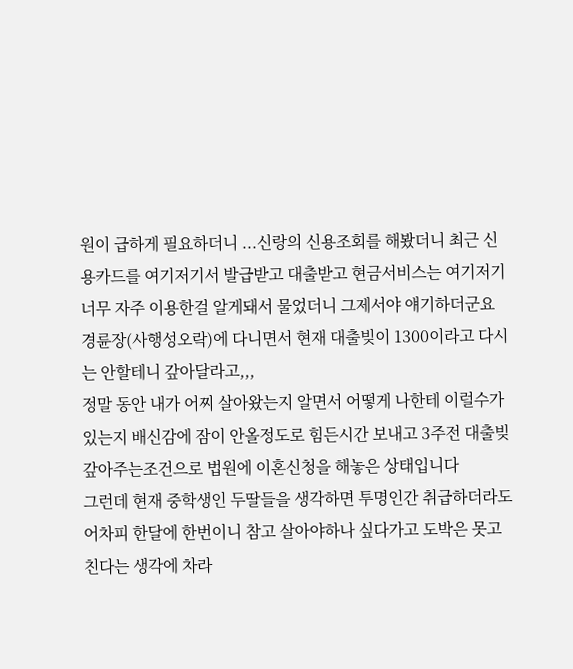원이 급하게 필요하더니 ...신랑의 신용조회를 해봤더니 최근 신용카드를 여기저기서 발급받고 대출받고 현금서비스는 여기저기 너무 자주 이용한걸 알게돼서 물었더니 그제서야 얘기하더군요
경륜장(사행성오락)에 다니면서 현재 대출빚이 1300이라고 다시는 안할테니 갚아달라고,,,
정말 동안 내가 어찌 살아왔는지 알면서 어떻게 나한테 이럴수가 있는지 배신감에 잠이 안올정도로 힘든시간 보내고 3주전 대출빚 갚아주는조건으로 법원에 이혼신청을 해놓은 상태입니다
그런데 현재 중학생인 두딸들을 생각하면 투명인간 취급하더라도 어차피 한달에 한번이니 참고 살아야하나 싶다가고 도박은 못고친다는 생각에 차라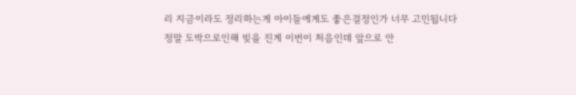리 지금이라도 정리하는게 아이들에게도 좋은결정인가 너무 고민됩니다
정말 도박으로인해 빚을 진게 이번이 처음인데 앞으로 안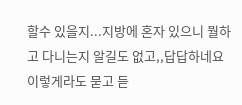할수 있을지...지방에 혼자 있으니 뭘하고 다니는지 알길도 없고,,답답하네요
이렇게라도 묻고 듣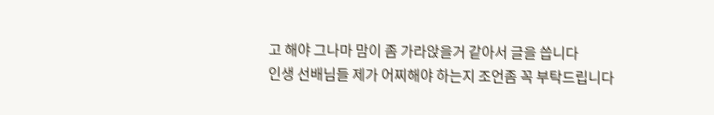고 해야 그나마 맘이 좀 가라앉을거 같아서 글을 씁니다
인생 선배님들 제가 어찌해야 하는지 조언좀 꼭 부탁드립니다